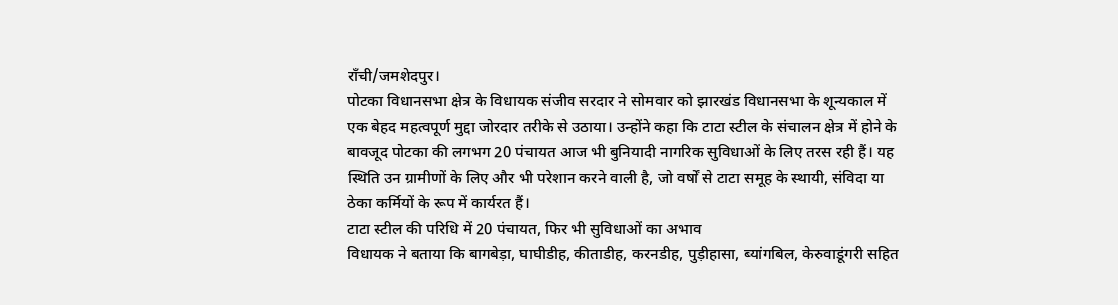राँची/जमशेदपुर।
पोटका विधानसभा क्षेत्र के विधायक संजीव सरदार ने सोमवार को झारखंड विधानसभा के शून्यकाल में एक बेहद महत्वपूर्ण मुद्दा जोरदार तरीके से उठाया। उन्होंने कहा कि टाटा स्टील के संचालन क्षेत्र में होने के बावजूद पोटका की लगभग 20 पंचायत आज भी बुनियादी नागरिक सुविधाओं के लिए तरस रही हैं। यह स्थिति उन ग्रामीणों के लिए और भी परेशान करने वाली है, जो वर्षों से टाटा समूह के स्थायी, संविदा या ठेका कर्मियों के रूप में कार्यरत हैं।
टाटा स्टील की परिधि में 20 पंचायत, फिर भी सुविधाओं का अभाव
विधायक ने बताया कि बागबेड़ा, घाघीडीह, कीताडीह, करनडीह, पुड़ीहासा, ब्यांगबिल, केरुवाडूंगरी सहित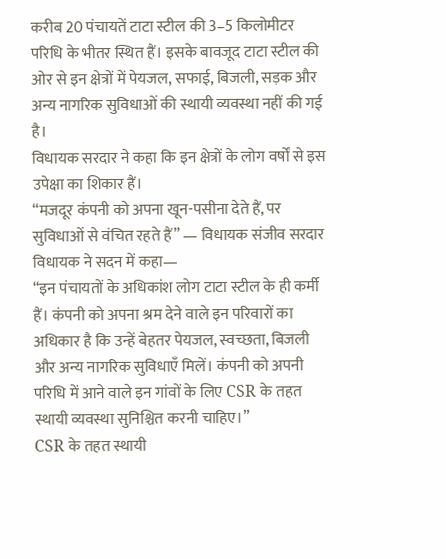करीब 20 पंचायतें टाटा स्टील की 3–5 किलोमीटर परिधि के भीतर स्थित हैं। इसके बावजूद टाटा स्टील की ओर से इन क्षेत्रों में पेयजल, सफाई, बिजली, सड़क और अन्य नागरिक सुविधाओं की स्थायी व्यवस्था नहीं की गई है।
विधायक सरदार ने कहा कि इन क्षेत्रों के लोग वर्षों से इस उपेक्षा का शिकार हैं।
“मजदूर कंपनी को अपना खून-पसीना देते हैं, पर सुविधाओं से वंचित रहते हैं” — विधायक संजीव सरदार
विधायक ने सदन में कहा—
“इन पंचायतों के अधिकांश लोग टाटा स्टील के ही कर्मी हैं। कंपनी को अपना श्रम देने वाले इन परिवारों का अधिकार है कि उन्हें बेहतर पेयजल, स्वच्छता, बिजली और अन्य नागरिक सुविधाएँ मिलें। कंपनी को अपनी परिधि में आने वाले इन गांवों के लिए CSR के तहत स्थायी व्यवस्था सुनिश्चित करनी चाहिए।”
CSR के तहत स्थायी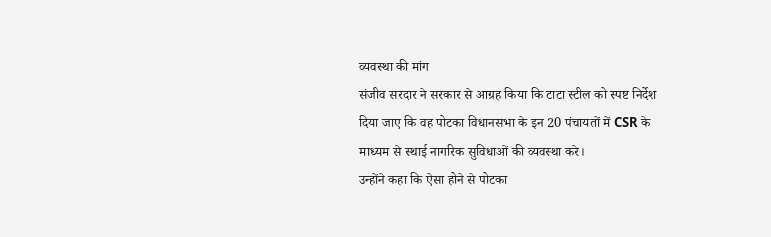व्यवस्था की मांग
संजीव सरदार ने सरकार से आग्रह किया कि टाटा स्टील को स्पष्ट निर्देश दिया जाए कि वह पोटका विधानसभा के इन 20 पंचायतों में CSR के माध्यम से स्थाई नागरिक सुविधाओं की व्यवस्था करे।
उन्होंने कहा कि ऐसा होने से पोटका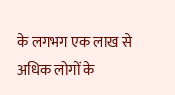के लगभग एक लाख से अधिक लोगों के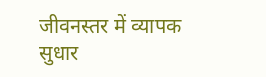जीवनस्तर में व्यापक सुधार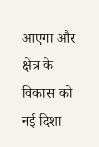आएगा और क्षेत्र के विकास को नई दिशा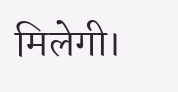मिलेगी।